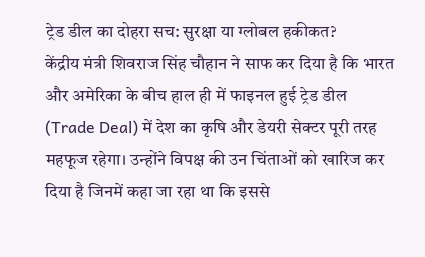ट्रेड डील का दोहरा सच: सुरक्षा या ग्लोबल हकीकत?
केंद्रीय मंत्री शिवराज सिंह चौहान ने साफ कर दिया है कि भारत और अमेरिका के बीच हाल ही में फाइनल हुई ट्रेड डील (Trade Deal) में देश का कृषि और डेयरी सेक्टर पूरी तरह महफूज रहेगा। उन्होंने विपक्ष की उन चिंताओं को खारिज कर दिया है जिनमें कहा जा रहा था कि इससे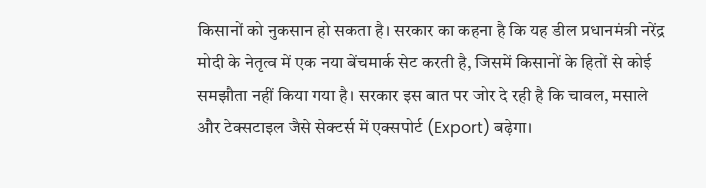किसानों को नुकसान हो सकता है। सरकार का कहना है कि यह डील प्रधानमंत्री नरेंद्र मोदी के नेतृत्व में एक नया बेंचमार्क सेट करती है, जिसमें किसानों के हितों से कोई समझौता नहीं किया गया है। सरकार इस बात पर जोर दे रही है कि चावल, मसाले और टेक्सटाइल जैसे सेक्टर्स में एक्सपोर्ट (Export) बढ़ेगा।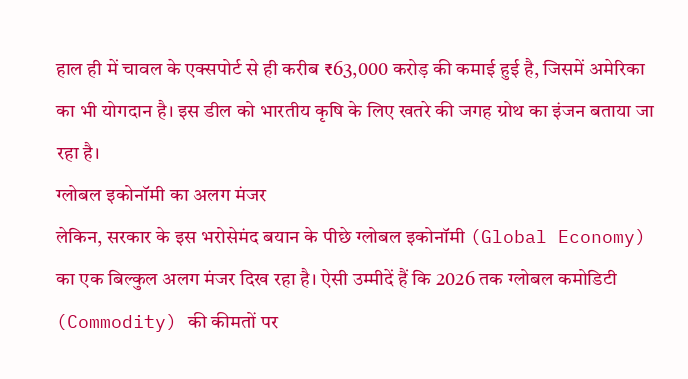हाल ही में चावल के एक्सपोर्ट से ही करीब ₹63,000 करोड़ की कमाई हुई है, जिसमें अमेरिका का भी योगदान है। इस डील को भारतीय कृषि के लिए खतरे की जगह ग्रोथ का इंजन बताया जा रहा है।
ग्लोबल इकोनॉमी का अलग मंजर
लेकिन, सरकार के इस भरोसेमंद बयान के पीछे ग्लोबल इकोनॉमी (Global Economy) का एक बिल्कुल अलग मंजर दिख रहा है। ऐसी उम्मीदें हैं कि 2026 तक ग्लोबल कमोडिटी (Commodity) की कीमतों पर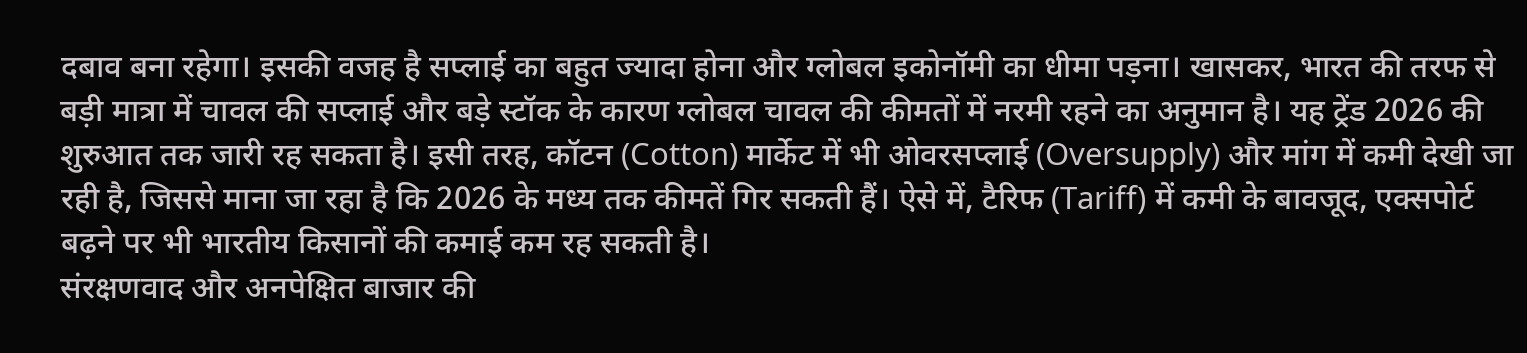दबाव बना रहेगा। इसकी वजह है सप्लाई का बहुत ज्यादा होना और ग्लोबल इकोनॉमी का धीमा पड़ना। खासकर, भारत की तरफ से बड़ी मात्रा में चावल की सप्लाई और बड़े स्टॉक के कारण ग्लोबल चावल की कीमतों में नरमी रहने का अनुमान है। यह ट्रेंड 2026 की शुरुआत तक जारी रह सकता है। इसी तरह, कॉटन (Cotton) मार्केट में भी ओवरसप्लाई (Oversupply) और मांग में कमी देखी जा रही है, जिससे माना जा रहा है कि 2026 के मध्य तक कीमतें गिर सकती हैं। ऐसे में, टैरिफ (Tariff) में कमी के बावजूद, एक्सपोर्ट बढ़ने पर भी भारतीय किसानों की कमाई कम रह सकती है।
संरक्षणवाद और अनपेक्षित बाजार की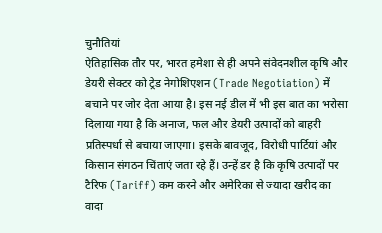चुनौतियां
ऐतिहासिक तौर पर, भारत हमेशा से ही अपने संवेदनशील कृषि और डेयरी सेक्टर को ट्रेड नेगोशिएशन (Trade Negotiation) में बचाने पर जोर देता आया है। इस नई डील में भी इस बात का भरोसा दिलाया गया है कि अनाज, फल और डेयरी उत्पादों को बाहरी प्रतिस्पर्धा से बचाया जाएगा। इसके बावजूद, विरोधी पार्टियां और किसान संगठन चिंताएं जता रहे हैं। उन्हें डर है कि कृषि उत्पादों पर टैरिफ (Tariff) कम करने और अमेरिका से ज्यादा खरीद का वादा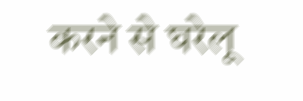करने से घरेलू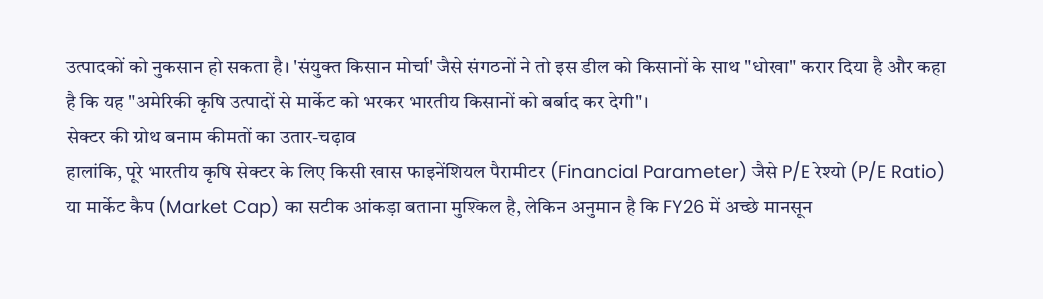उत्पादकों को नुकसान हो सकता है। 'संयुक्त किसान मोर्चा' जैसे संगठनों ने तो इस डील को किसानों के साथ "धोखा" करार दिया है और कहा है कि यह "अमेरिकी कृषि उत्पादों से मार्केट को भरकर भारतीय किसानों को बर्बाद कर देगी"।
सेक्टर की ग्रोथ बनाम कीमतों का उतार-चढ़ाव
हालांकि, पूरे भारतीय कृषि सेक्टर के लिए किसी खास फाइनेंशियल पैरामीटर (Financial Parameter) जैसे P/E रेश्यो (P/E Ratio) या मार्केट कैप (Market Cap) का सटीक आंकड़ा बताना मुश्किल है, लेकिन अनुमान है कि FY26 में अच्छे मानसून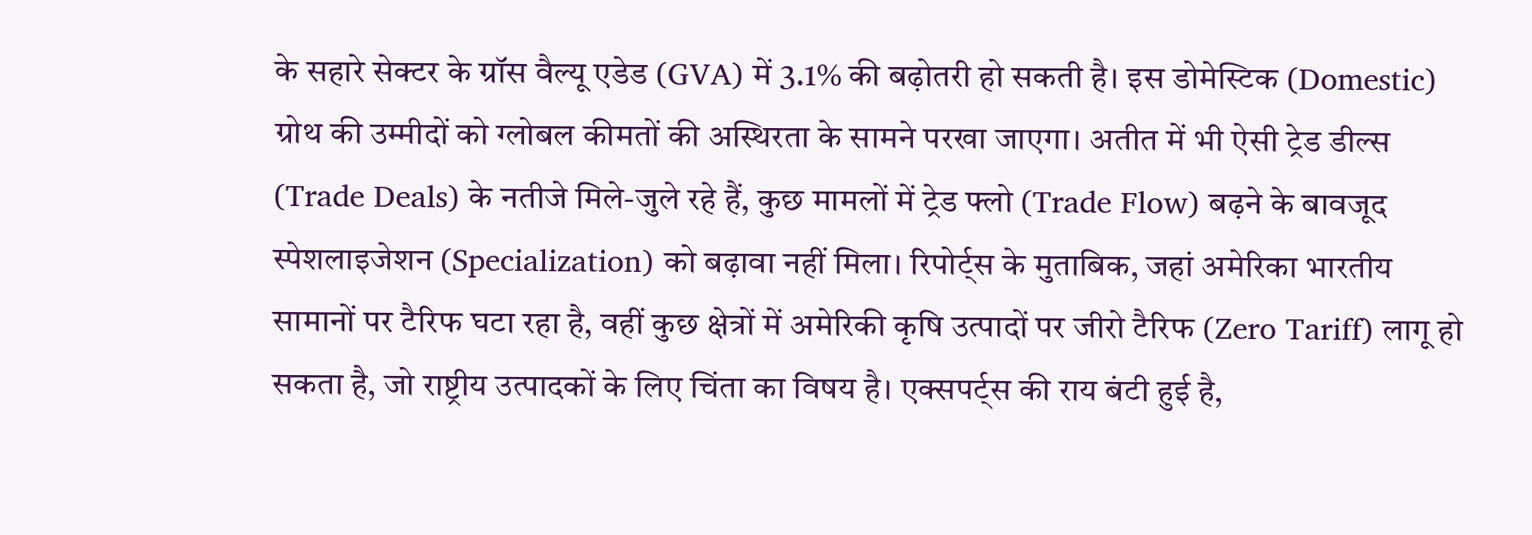के सहारे सेक्टर के ग्रॉस वैल्यू एडेड (GVA) में 3.1% की बढ़ोतरी हो सकती है। इस डोमेस्टिक (Domestic) ग्रोथ की उम्मीदों को ग्लोबल कीमतों की अस्थिरता के सामने परखा जाएगा। अतीत में भी ऐसी ट्रेड डील्स (Trade Deals) के नतीजे मिले-जुले रहे हैं, कुछ मामलों में ट्रेड फ्लो (Trade Flow) बढ़ने के बावजूद स्पेशलाइजेशन (Specialization) को बढ़ावा नहीं मिला। रिपोर्ट्स के मुताबिक, जहां अमेरिका भारतीय सामानों पर टैरिफ घटा रहा है, वहीं कुछ क्षेत्रों में अमेरिकी कृषि उत्पादों पर जीरो टैरिफ (Zero Tariff) लागू हो सकता है, जो राष्ट्रीय उत्पादकों के लिए चिंता का विषय है। एक्सपर्ट्स की राय बंटी हुई है,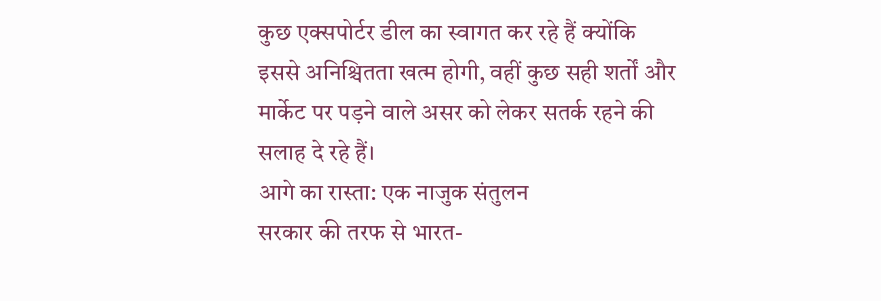कुछ एक्सपोर्टर डील का स्वागत कर रहे हैं क्योंकि इससे अनिश्चितता खत्म होगी, वहीं कुछ सही शर्तों और मार्केट पर पड़ने वाले असर को लेकर सतर्क रहने की सलाह दे रहे हैं।
आगे का रास्ता: एक नाजुक संतुलन
सरकार की तरफ से भारत-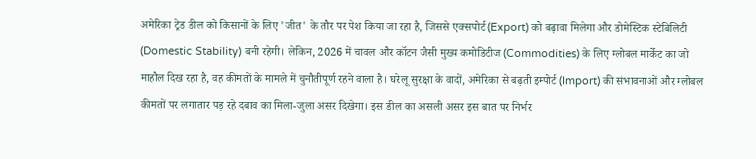अमेरिका ट्रेड डील को किसानों के लिए 'जीत' के तौर पर पेश किया जा रहा है, जिससे एक्सपोर्ट (Export) को बढ़ावा मिलेगा और डोमेस्टिक स्टेबिलिटी (Domestic Stability) बनी रहेगी। लेकिन, 2026 में चावल और कॉटन जैसी मुख्य कमोडिटीज (Commodities) के लिए ग्लोबल मार्केट का जो माहौल दिख रहा है, वह कीमतों के मामले में चुनौतीपूर्ण रहने वाला है। घरेलू सुरक्षा के वादों, अमेरिका से बढ़ती इम्पोर्ट (Import) की संभावनाओं और ग्लोबल कीमतों पर लगातार पड़ रहे दबाव का मिला-जुला असर दिखेगा। इस डील का असली असर इस बात पर निर्भर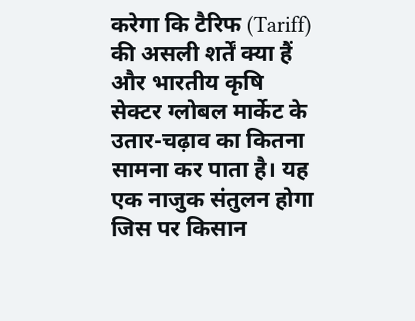करेगा कि टैरिफ (Tariff) की असली शर्तें क्या हैं और भारतीय कृषि सेक्टर ग्लोबल मार्केट के उतार-चढ़ाव का कितना सामना कर पाता है। यह एक नाजुक संतुलन होगा जिस पर किसान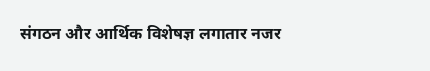संगठन और आर्थिक विशेषज्ञ लगातार नजर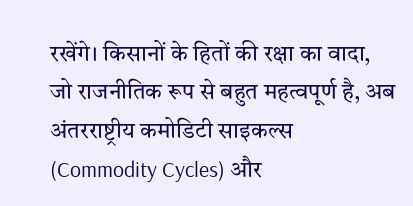रखेंगे। किसानों के हितों की रक्षा का वादा, जो राजनीतिक रूप से बहुत महत्वपूर्ण है, अब अंतरराष्ट्रीय कमोडिटी साइकल्स (Commodity Cycles) और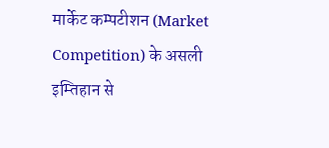मार्केट कम्पटीशन (Market Competition) के असली इम्तिहान से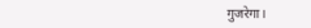गुजरेगा।